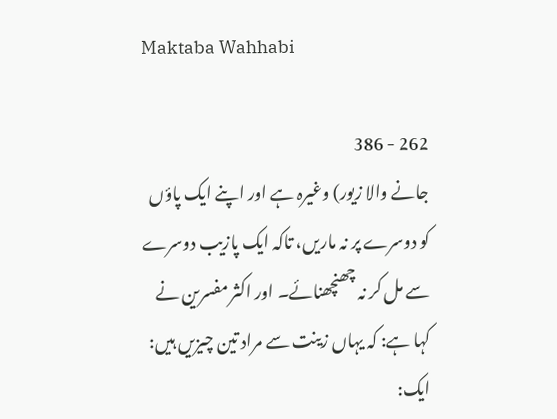Maktaba Wahhabi

262 - 386
جانے والا زیور) وغیرہ ہے اور اپنے ایک پاؤں کو دوسرے پر نہ ماریں، تاکہ ایک پازیب دوسرے سے مل کر نہ چھنچھنائے۔ اور اکثر مفسرین نے کہا ہے: کہ یہاں زینت سے مراد تین چیزیں ہیں: ایک: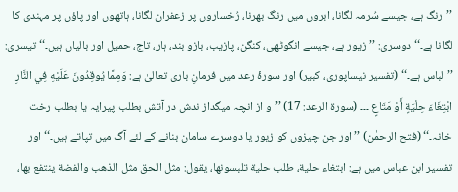’’رنگ ہے، جیسے سُرمہ لگانا، ابروں میں رنگ بھرنا، رُخساروں پر زعفران لگانا، ہاتھوں اور پاؤں پر مہندی کا لگانا ہے۔‘‘ دوسری: ’’زیور ہے، جیسے انگوٹھی، کنگن، پازیب، بازو بند، ہار، تاج، حمیل اور بالیاں ہیں۔‘‘ تیسری: ’’ لباس ہے۔‘‘ (تفسیر نیساپوری، کبیر) اور سورۂ رعد میں فرمانِ باری تعالیٰ ہے: وَمِمَّا يُوقِدُونَ عَلَيْهِ فِي النَّارِ ابْتِغَاءَ حِلْيَةٍ أَوْ مَتَاعٍ ۔۔۔ (سورة الرعد: 17) ’’و از انچہ میگداز ندش در آتش بطلب پیرایہ یا بطلب رخت خانہ۔‘‘ (فتح الرحمٰن) ’’اور جن چیزوں کو زیور یا دوسرے سامان بنانے کے لئے آگ میں تپاتے ہیں۔‘‘ اور تفسیر ابن عباس میں ہے: ابتغاء حلية، طلب حلية تلبسونها، يقول: مثل الحق مثل الذهب والفضة ينتفع بها،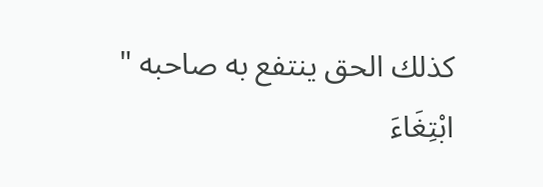كذلك الحق ينتفع به صاحبه " ابْتِغَاءَ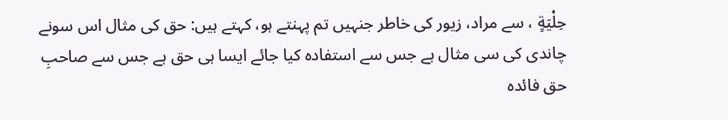حِلْيَةٍ ، سے مراد، زیور کی خاطر جنہیں تم پہنتے ہو، کہتے ہیں: حق کی مثال اس سونے چاندی کی سی مثال ہے جس سے استفادہ کیا جائے ایسا ہی حق ہے جس سے صاحبِ حق فائدہ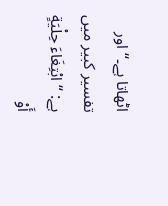اٹھاتا ہے۔‘‘ اور تفسیر کبیر میں ہے: “ابْتِغَاءَ حِلْيَةٍ أَوْ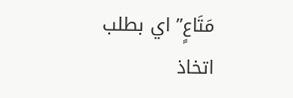مَتَاعٍ” اي بطلب اتخاذ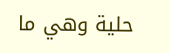حلية وهي ما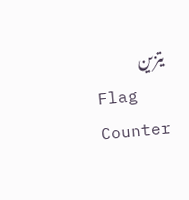يتزين
Flag Counter